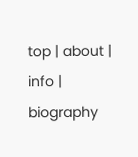top | about | info | biography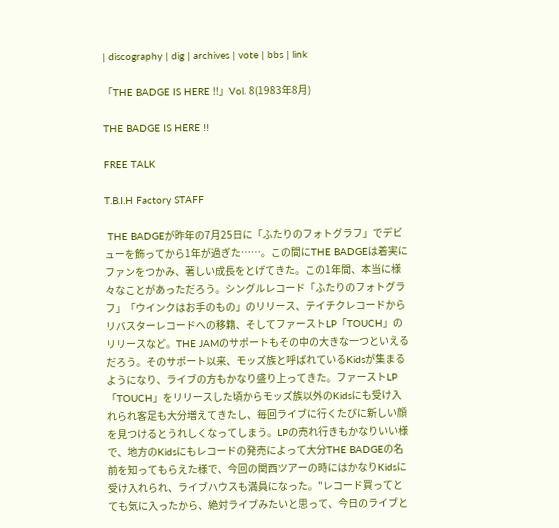| discography | dig | archives | vote | bbs | link

「THE BADGE IS HERE !!」Vol. 8(1983年8月)

THE BADGE IS HERE !!

FREE TALK

T.B.I.H Factory STAFF

 THE BADGEが昨年の7月25日に「ふたりのフォトグラフ」でデビューを飾ってから1年が過ぎた……。この間にTHE BADGEは着実にファンをつかみ、著しい成長をとげてきた。この1年間、本当に様々なことがあっただろう。シングルレコード「ふたりのフォトグラフ」「ウインクはお手のもの」のリリース、テイチクレコードからリバスターレコードへの移籍、そしてファーストLP「TOUCH」のリリースなど。THE JAMのサポートもその中の大きな一つといえるだろう。そのサポート以来、モッズ族と呼ばれているKidsが集まるようになり、ライブの方もかなり盛り上ってきた。ファーストLP「TOUCH」をリリースした頃からモッズ族以外のKidsにも受け入れられ客足も大分増えてきたし、毎回ライブに行くたびに新しい顔を見つけるとうれしくなってしまう。LPの売れ行きもかなりいい様で、地方のKidsにもレコードの発売によって大分THE BADGEの名前を知ってもらえた様で、今回の関西ツアーの時にはかなりKidsに受け入れられ、ライブハウスも満員になった。"レコード買ってとても気に入ったから、絶対ライブみたいと思って、今日のライブと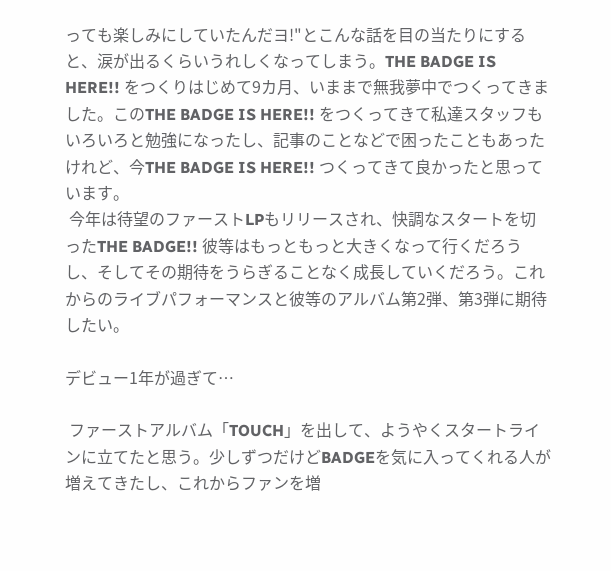っても楽しみにしていたんだヨ!"とこんな話を目の当たりにすると、涙が出るくらいうれしくなってしまう。THE BADGE IS HERE!! をつくりはじめて9カ月、いままで無我夢中でつくってきました。このTHE BADGE IS HERE!! をつくってきて私達スタッフもいろいろと勉強になったし、記事のことなどで困ったこともあったけれど、今THE BADGE IS HERE!! つくってきて良かったと思っています。
 今年は待望のファーストLPもリリースされ、快調なスタートを切ったTHE BADGE!! 彼等はもっともっと大きくなって行くだろうし、そしてその期待をうらぎることなく成長していくだろう。これからのライブパフォーマンスと彼等のアルバム第2弾、第3弾に期待したい。

デビュー1年が過ぎて…

 ファーストアルバム「TOUCH」を出して、ようやくスタートラインに立てたと思う。少しずつだけどBADGEを気に入ってくれる人が増えてきたし、これからファンを増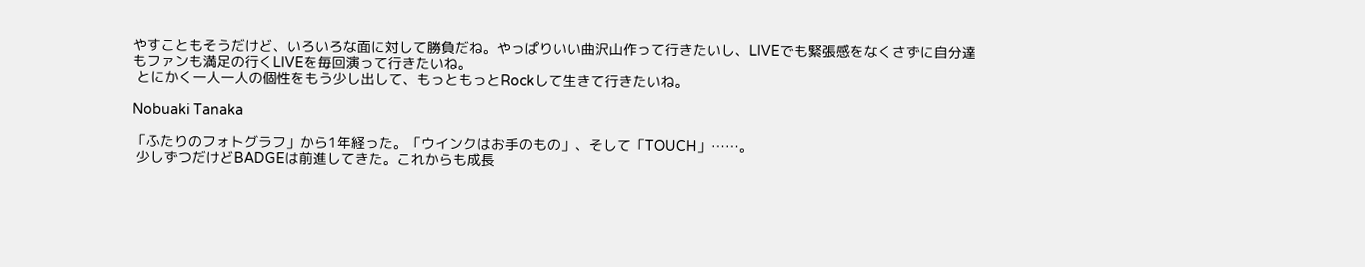やすこともそうだけど、いろいろな面に対して勝負だね。やっぱりいい曲沢山作って行きたいし、LIVEでも緊張感をなくさずに自分達もファンも満足の行くLIVEを毎回演って行きたいね。
 とにかく一人一人の個性をもう少し出して、もっともっとRockして生きて行きたいね。

Nobuaki Tanaka

「ふたりのフォトグラフ」から1年経った。「ウインクはお手のもの」、そして「TOUCH」……。
 少しずつだけどBADGEは前進してきた。これからも成長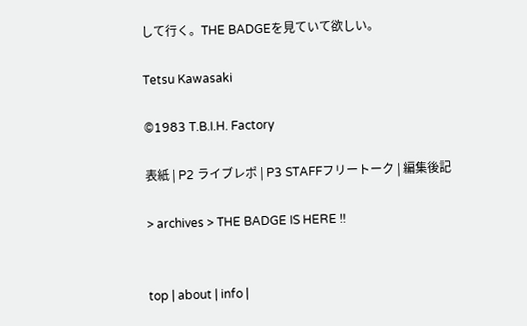して行く。THE BADGEを見ていて欲しい。

Tetsu Kawasaki

©1983 T.B.I.H. Factory

表紙 | P2 ライブレポ | P3 STAFFフリートーク | 編集後記

> archives > THE BADGE IS HERE !!


top | about | info |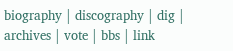biography | discography | dig | archives | vote | bbs | link